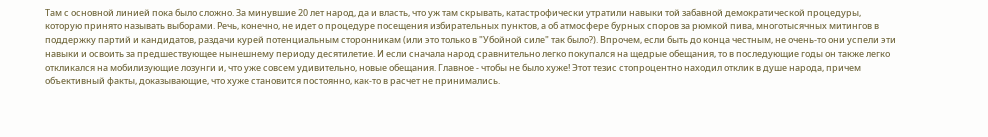Там с основной линией пока было сложно. За минувшие 20 лет народ, да и власть, что уж там скрывать, катастрофически утратили навыки той забавной демократической процедуры, которую принято называть выборами. Речь, конечно, не идет о процедуре посещения избирательных пунктов, а об атмосфере бурных споров за рюмкой пива, многотысячных митингов в поддержку партий и кандидатов, раздачи курей потенциальным сторонникам (или это только в "Убойной силе" так было?). Впрочем, если быть до конца честным, не очень-то они успели эти навыки и освоить за предшествующее нынешнему периоду десятилетие. И если сначала народ сравнительно легко покупался на щедрые обещания, то в последующие годы он также легко откликался на мобилизующие лозунги и, что уже совсем удивительно, новые обещания. Главное - чтобы не было хуже! Этот тезис стопроцентно находил отклик в душе народа, причем объективный факты, доказывающие, что хуже становится постоянно, как-то в расчет не принимались.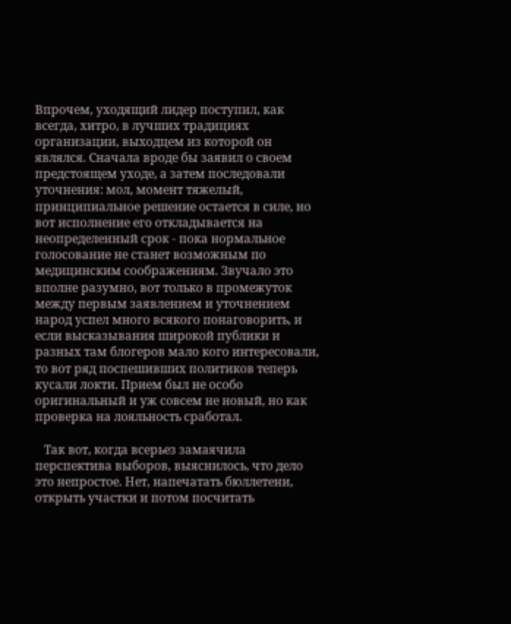Впрочем, уходящий лидер поступил, как всегда, хитро, в лучших традициях организации, выходцем из которой он являлся. Сначала вроде бы заявил о своем предстоящем уходе, а затем последовали уточнения: мол, момент тяжелый, принципиальное решение остается в силе, но вот исполнение его откладывается на неопределенный срок - пока нормальное голосование не станет возможным по медицинским соображениям. Звучало это вполне разумно, вот только в промежуток между первым заявлением и уточнением народ успел много всякого понаговорить, и если высказывания широкой публики и разных там блогеров мало кого интересовали, то вот ряд поспешивших политиков теперь кусали локти. Прием был не особо оригинальный и уж совсем не новый, но как проверка на лояльность сработал.

   Так вот, когда всерьез замаячила перспектива выборов, выяснилось, что дело это непростое. Нет, напечатать бюллетени, открыть участки и потом посчитать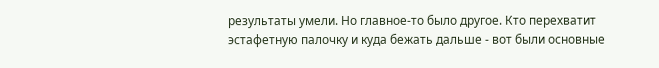результаты умели. Но главное-то было другое. Кто перехватит эстафетную палочку и куда бежать дальше - вот были основные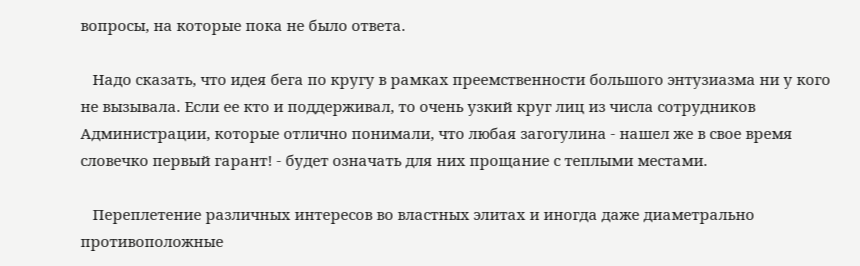вопросы, на которые пока не было ответа.

   Надо сказать, что идея бега по кругу в рамках преемственности большого энтузиазма ни у кого не вызывала. Если ее кто и поддерживал, то очень узкий круг лиц из числа сотрудников Администрации, которые отлично понимали, что любая загогулина - нашел же в свое время словечко первый гарант! - будет означать для них прощание с теплыми местами.

   Переплетение различных интересов во властных элитах и иногда даже диаметрально противоположные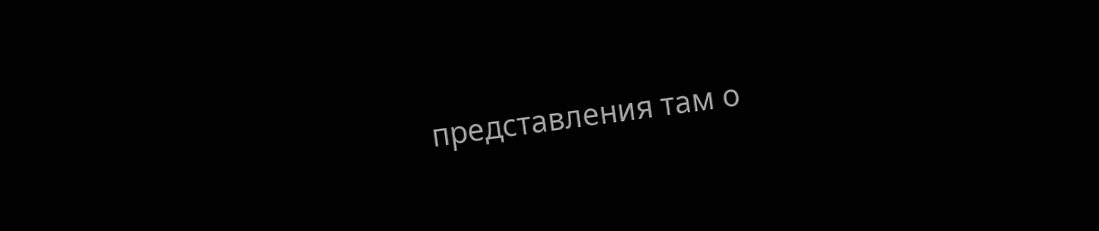представления там о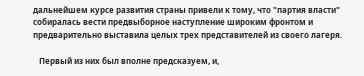дальнейшем курсе развития страны привели к тому, что "партия власти" собиралась вести предвыборное наступление широким фронтом и предварительно выставила целых трех представителей из своего лагеря.

   Первый из них был вполне предсказуем, и,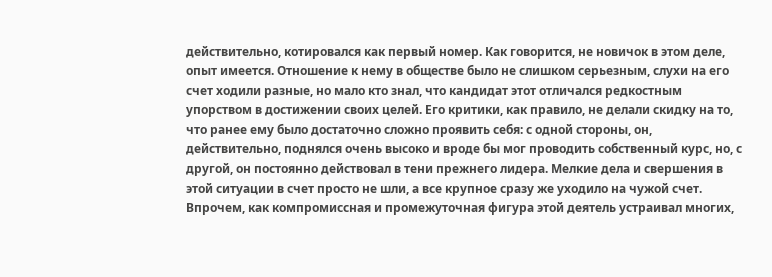действительно, котировался как первый номер. Как говорится, не новичок в этом деле, опыт имеется. Отношение к нему в обществе было не слишком серьезным, слухи на его счет ходили разные, но мало кто знал, что кандидат этот отличался редкостным упорством в достижении своих целей. Его критики, как правило, не делали скидку на то, что ранее ему было достаточно сложно проявить себя: с одной стороны, он, действительно, поднялся очень высоко и вроде бы мог проводить собственный курс, но, с другой, он постоянно действовал в тени прежнего лидера. Мелкие дела и свершения в этой ситуации в счет просто не шли, а все крупное сразу же уходило на чужой счет. Впрочем, как компромиссная и промежуточная фигура этой деятель устраивал многих,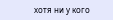хотя ни у кого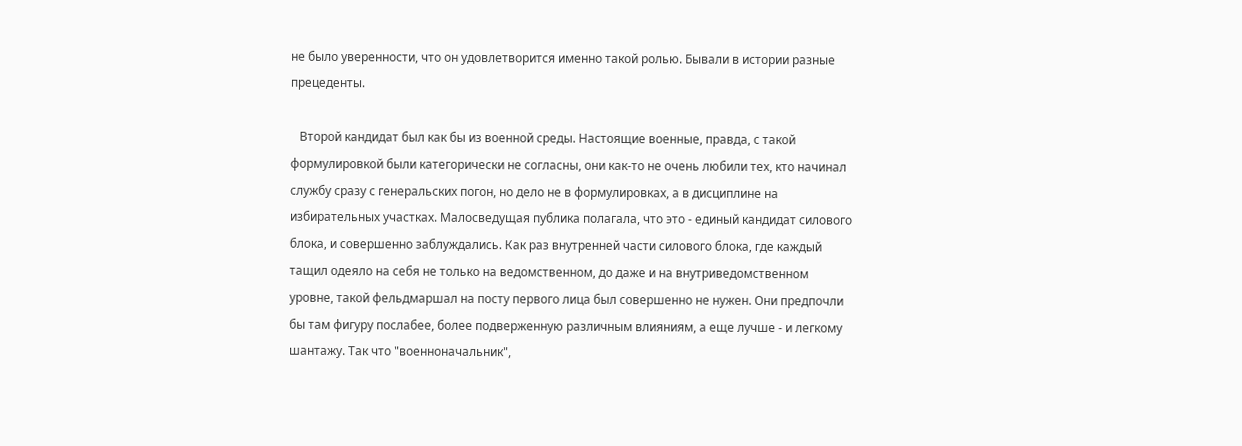не было уверенности, что он удовлетворится именно такой ролью. Бывали в истории разные прецеденты.

   Второй кандидат был как бы из военной среды. Настоящие военные, правда, с такой формулировкой были категорически не согласны, они как-то не очень любили тех, кто начинал службу сразу с генеральских погон, но дело не в формулировках, а в дисциплине на избирательных участках. Малосведущая публика полагала, что это - единый кандидат силового блока, и совершенно заблуждались. Как раз внутренней части силового блока, где каждый тащил одеяло на себя не только на ведомственном, до даже и на внутриведомственном уровне, такой фельдмаршал на посту первого лица был совершенно не нужен. Они предпочли бы там фигуру послабее, более подверженную различным влияниям, а еще лучше - и легкому шантажу. Так что "военноначальник",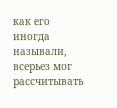как его иногда называли, всерьез мог рассчитывать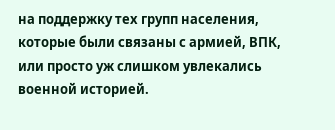на поддержку тех групп населения, которые были связаны с армией, ВПК, или просто уж слишком увлекались военной историей.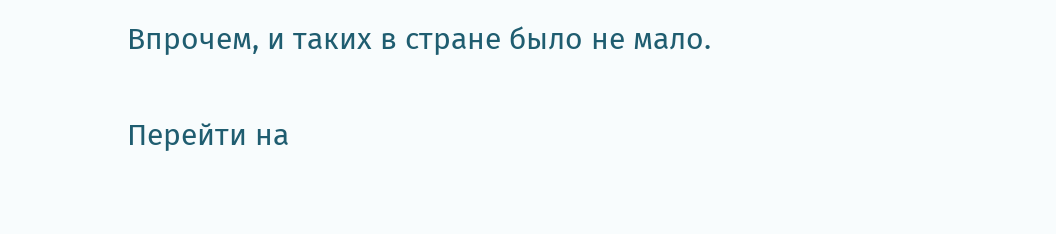Впрочем, и таких в стране было не мало.

Перейти на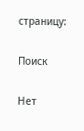страницу:

Поиск

Нет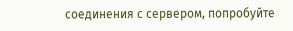соединения с сервером, попробуйте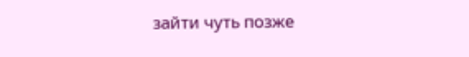зайти чуть позже